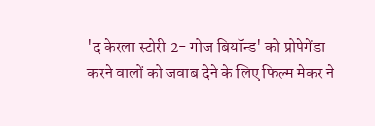'द केरला स्टोरी 2- गोज बियॉन्ड' को प्रोपेगेंडा करने वालों को जवाब देने के लिए फिल्म मेकर ने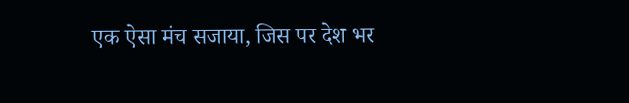एक ऐसा मंच सजाया, जिस पर देश भर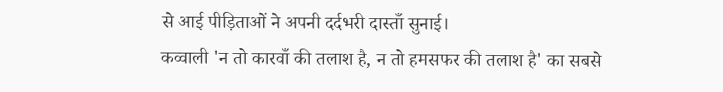से आई पीड़िताओं ने अपनी दर्दभरी दास्ताँ सुनाई।
कव्वाली 'न तो कारवाँ की तलाश है, न तो हमसफर की तलाश है' का सबसे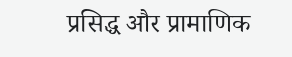प्रसिद्ध और प्रामाणिक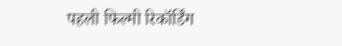पहली फिल्मी रिकॉर्डिंग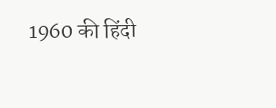1960 की हिंदी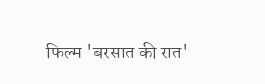फिल्म 'बरसात की रात'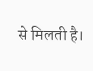से मिलती है।